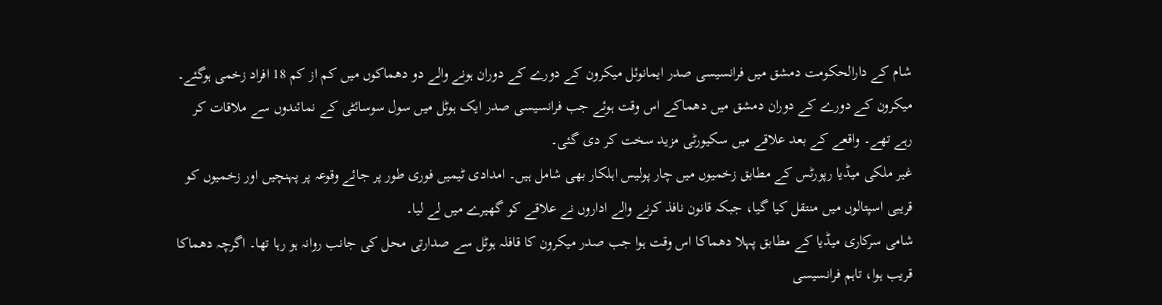شام کے دارالحکومت دمشق میں فرانسیسی صدر ایمانوئل میکرون کے دورے کے دوران ہونے والے دو دھماکوں میں کم از کم 18 افراد زخمی ہوگئے۔ میکرون کے دورے کے دوران دمشق میں دھماکے اس وقت ہوئے جب فرانسیسی صدر ایک ہوٹل میں سول سوسائٹی کے نمائندوں سے ملاقات کر رہے تھے۔ واقعے کے بعد علاقے میں سکیورٹی مزید سخت کر دی گئی۔
غیر ملکی میڈیا رپورٹس کے مطابق زخمیوں میں چار پولیس اہلکار بھی شامل ہیں۔ امدادی ٹیمیں فوری طور پر جائے وقوعہ پر پہنچیں اور زخمیوں کو قریبی اسپتالوں میں منتقل کیا گیا، جبکہ قانون نافذ کرنے والے اداروں نے علاقے کو گھیرے میں لے لیا۔
شامی سرکاری میڈیا کے مطابق پہلا دھماکا اس وقت ہوا جب صدر میکرون کا قافلہ ہوٹل سے صدارتی محل کی جانب روانہ ہو رہا تھا۔ اگرچہ دھماکا قریب ہوا، تاہم فرانسیسی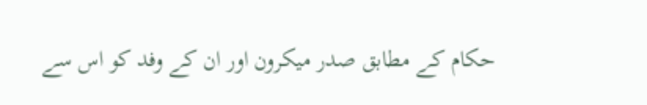حکام کے مطابق صدر میکرون اور ان کے وفد کو اس سے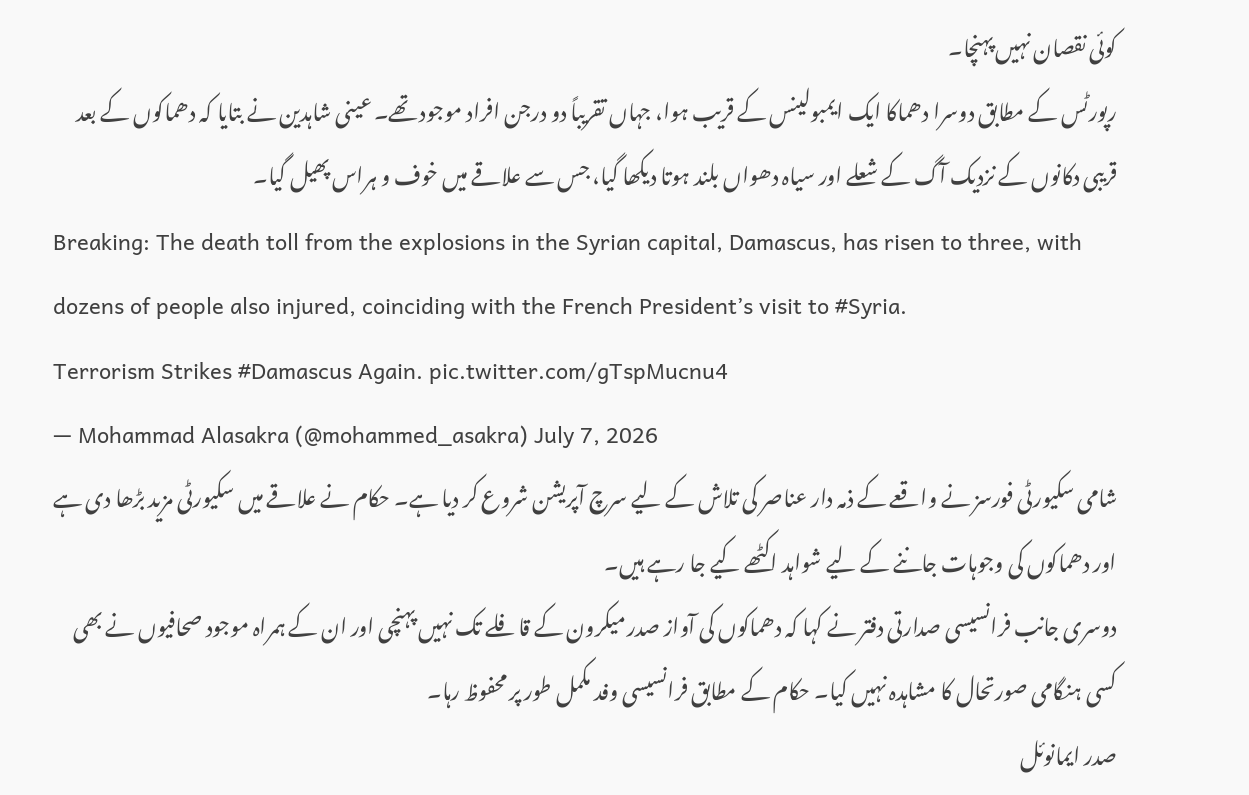کوئی نقصان نہیں پہنچا۔
رپورٹس کے مطابق دوسرا دھماکا ایک ایمبولینس کے قریب ہوا، جہاں تقریباً دو درجن افراد موجود تھے۔ عینی شاہدین نے بتایا کہ دھماکوں کے بعد قریبی دکانوں کے نزدیک آگ کے شعلے اور سیاہ دھواں بلند ہوتا دیکھا گیا، جس سے علاقے میں خوف و ہراس پھیل گیا۔
Breaking: The death toll from the explosions in the Syrian capital, Damascus, has risen to three, with dozens of people also injured, coinciding with the French President’s visit to #Syria.
Terrorism Strikes #Damascus Again. pic.twitter.com/gTspMucnu4
— Mohammad Alasakra (@mohammed_asakra) July 7, 2026
شامی سکیورٹی فورسز نے واقعے کے ذمہ دار عناصر کی تلاش کے لیے سرچ آپریشن شروع کر دیا ہے۔ حکام نے علاقے میں سکیورٹی مزید بڑھا دی ہے اور دھماکوں کی وجوہات جاننے کے لیے شواہد اکٹھے کیے جا رہے ہیں۔
دوسری جانب فرانسیسی صدارتی دفتر نے کہا کہ دھماکوں کی آواز صدر میکرون کے قافلے تک نہیں پہنچی اور ان کے ہمراہ موجود صحافیوں نے بھی کسی ہنگامی صورتحال کا مشاہدہ نہیں کیا۔ حکام کے مطابق فرانسیسی وفد مکمل طور پر محفوظ رہا۔
صدر ایمانوئل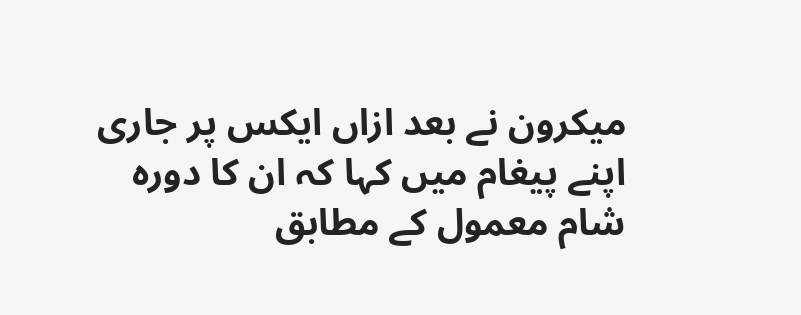میکرون نے بعد ازاں ایکس پر جاری اپنے پیغام میں کہا کہ ان کا دورہ شام معمول کے مطابق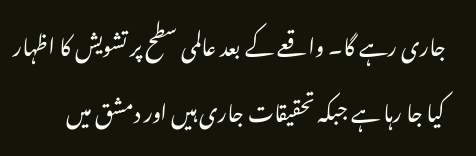جاری رہے گا۔ واقعے کے بعد عالمی سطح پر تشویش کا اظہار کیا جا رہا ہے جبکہ تحقیقات جاری ہیں اور دمشق میں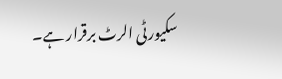سکیورٹی الرٹ برقرار ہے۔